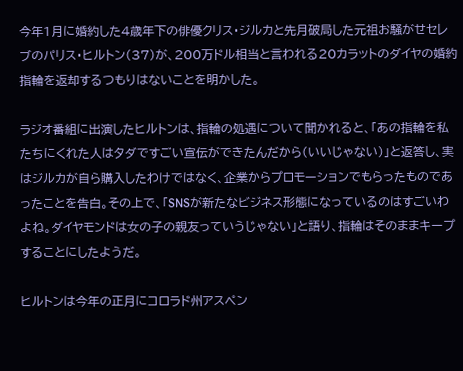今年1月に婚約した4歳年下の俳優クリス・ジルカと先月破局した元祖お騒がせセレブのパリス・ヒルトン(37)が、200万ドル相当と言われる20カラットのダイヤの婚約指輪を返却するつもりはないことを明かした。

ラジオ番組に出演したヒルトンは、指輪の処遇について聞かれると、「あの指輪を私たちにくれた人はタダですごい宣伝ができたんだから(いいじゃない)」と返答し、実はジルカが自ら購入したわけではなく、企業からプロモーションでもらったものであったことを告白。その上で、「SNSが新たなビジネス形態になっているのはすごいわよね。ダイヤモンドは女の子の親友っていうじゃない」と語り、指輪はそのままキープすることにしたようだ。

ヒルトンは今年の正月にコロラド州アスペン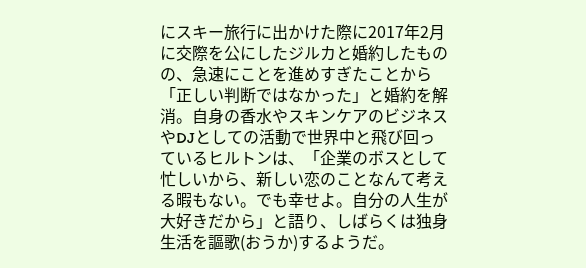にスキー旅行に出かけた際に2017年2月に交際を公にしたジルカと婚約したものの、急速にことを進めすぎたことから「正しい判断ではなかった」と婚約を解消。自身の香水やスキンケアのビジネスやDJとしての活動で世界中と飛び回っているヒルトンは、「企業のボスとして忙しいから、新しい恋のことなんて考える暇もない。でも幸せよ。自分の人生が大好きだから」と語り、しばらくは独身生活を謳歌(おうか)するようだ。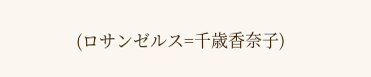(ロサンゼルス=千歳香奈子)